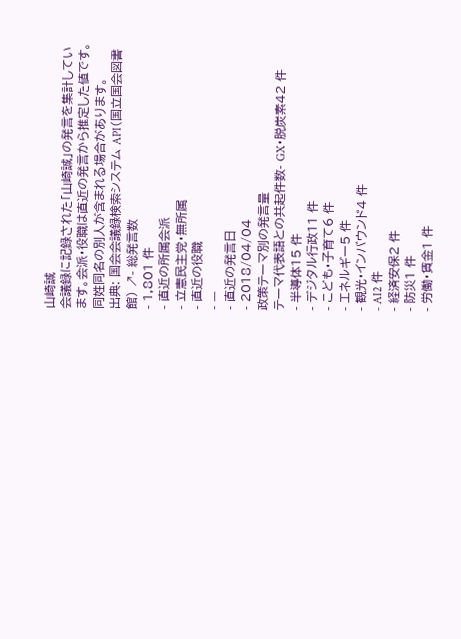山崎誠
会議録に記録された「山崎誠」の発言を集計しています。会派・役職は直近の発言から推定した値です。同姓同名の別人が含まれる場合があります。
出典: 国会会議録検索システム API(国立国会図書館) ↗- 総発言数
- 1,801 件
- 直近の所属会派
- 立憲民主党・無所属
- 直近の役職
- —
- 直近の発言日
- 2018/04/04
政策テーマ別の発言量
テーマ代表語との共起件数- GX・脱炭素42 件
- 半導体15 件
- デジタル行政11 件
- こども・子育て6 件
- エネルギー5 件
- 観光・インバウンド4 件
- AI2 件
- 経済安保2 件
- 防災1 件
- 労働・賃金1 件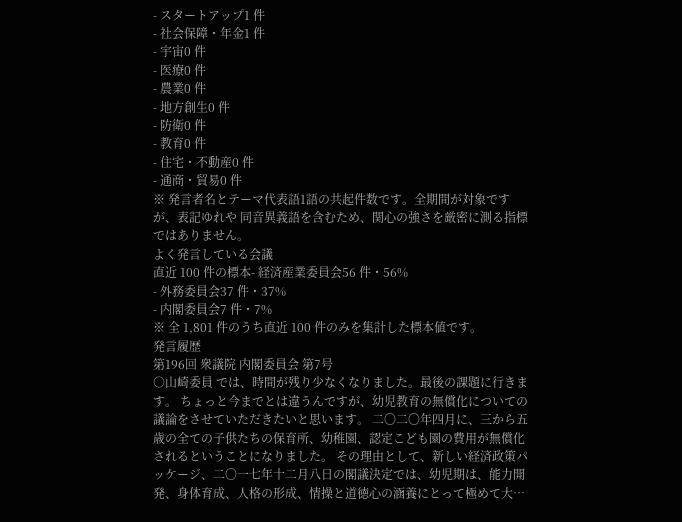- スタートアップ1 件
- 社会保障・年金1 件
- 宇宙0 件
- 医療0 件
- 農業0 件
- 地方創生0 件
- 防衛0 件
- 教育0 件
- 住宅・不動産0 件
- 通商・貿易0 件
※ 発言者名とテーマ代表語1語の共起件数です。全期間が対象ですが、表記ゆれや 同音異義語を含むため、関心の強さを厳密に測る指標ではありません。
よく発言している会議
直近 100 件の標本- 経済産業委員会56 件・56%
- 外務委員会37 件・37%
- 内閣委員会7 件・7%
※ 全 1,801 件のうち直近 100 件のみを集計した標本値です。
発言履歴
第196回 衆議院 内閣委員会 第7号
○山崎委員 では、時間が残り少なくなりました。最後の課題に行きます。 ちょっと今までとは違うんですが、幼児教育の無償化についての議論をさせていただきたいと思います。 二〇二〇年四月に、三から五歳の全ての子供たちの保育所、幼稚園、認定こども園の費用が無償化されるということになりました。 その理由として、新しい経済政策パッケージ、二〇一七年十二月八日の閣議決定では、幼児期は、能力開発、身体育成、人格の形成、情操と道徳心の涵養にとって極めて大…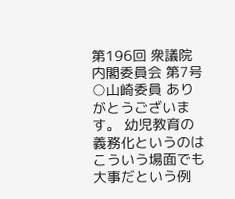第196回 衆議院 内閣委員会 第7号
○山崎委員 ありがとうございます。 幼児教育の義務化というのはこういう場面でも大事だという例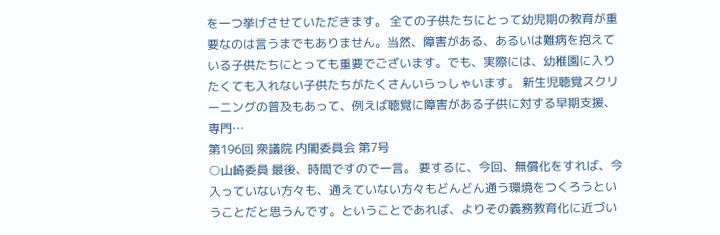を一つ挙げさせていただきます。 全ての子供たちにとって幼児期の教育が重要なのは言うまでもありません。当然、障害がある、あるいは難病を抱えている子供たちにとっても重要でございます。でも、実際には、幼稚園に入りたくても入れない子供たちがたくさんいらっしゃいます。 新生児聴覚スクリーニングの普及もあって、例えば聴覚に障害がある子供に対する早期支援、専門…
第196回 衆議院 内閣委員会 第7号
○山崎委員 最後、時間ですので一言。 要するに、今回、無償化をすれば、今入っていない方々も、通えていない方々もどんどん通う環境をつくろうということだと思うんです。ということであれば、よりその義務教育化に近づい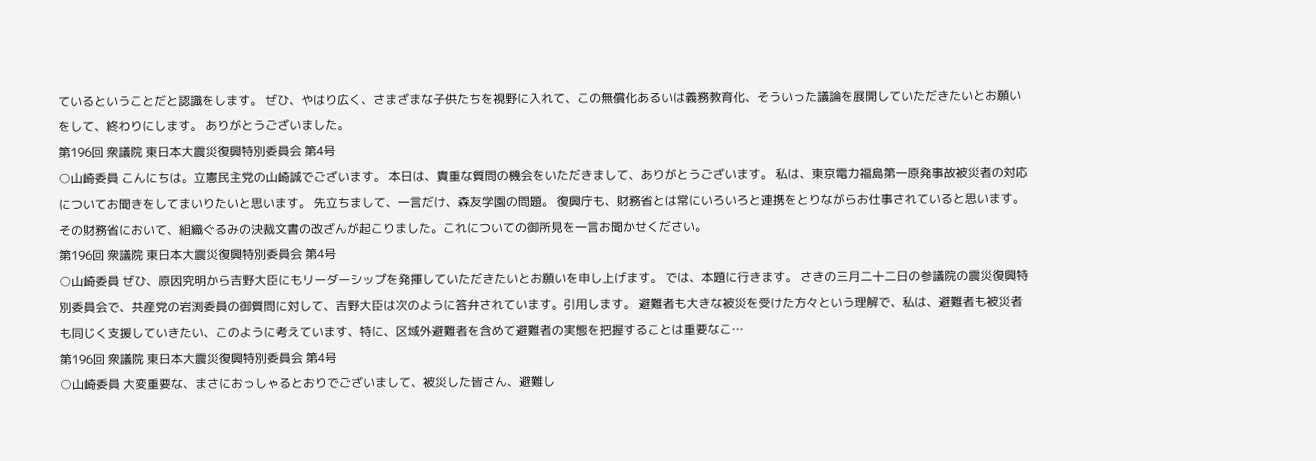ているということだと認識をします。 ぜひ、やはり広く、さまざまな子供たちを視野に入れて、この無償化あるいは義務教育化、そういった議論を展開していただきたいとお願いをして、終わりにします。 ありがとうございました。
第196回 衆議院 東日本大震災復興特別委員会 第4号
○山崎委員 こんにちは。立憲民主党の山崎誠でございます。 本日は、貴重な質問の機会をいただきまして、ありがとうございます。 私は、東京電力福島第一原発事故被災者の対応についてお聞きをしてまいりたいと思います。 先立ちまして、一言だけ、森友学園の問題。 復興庁も、財務省とは常にいろいろと連携をとりながらお仕事されていると思います。その財務省において、組織ぐるみの決裁文書の改ざんが起こりました。これについての御所見を一言お聞かせください。
第196回 衆議院 東日本大震災復興特別委員会 第4号
○山崎委員 ぜひ、原因究明から吉野大臣にもリーダーシップを発揮していただきたいとお願いを申し上げます。 では、本題に行きます。 さきの三月二十二日の参議院の震災復興特別委員会で、共産党の岩渕委員の御質問に対して、吉野大臣は次のように答弁されています。引用します。 避難者も大きな被災を受けた方々という理解で、私は、避難者も被災者も同じく支援していきたい、このように考えています、特に、区域外避難者を含めて避難者の実態を把握することは重要なこ…
第196回 衆議院 東日本大震災復興特別委員会 第4号
○山崎委員 大変重要な、まさにおっしゃるとおりでございまして、被災した皆さん、避難し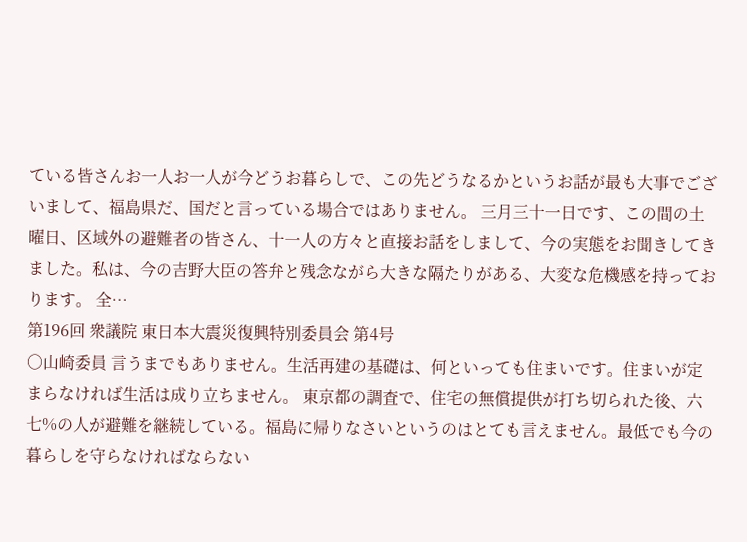ている皆さんお一人お一人が今どうお暮らしで、この先どうなるかというお話が最も大事でございまして、福島県だ、国だと言っている場合ではありません。 三月三十一日です、この間の土曜日、区域外の避難者の皆さん、十一人の方々と直接お話をしまして、今の実態をお聞きしてきました。私は、今の吉野大臣の答弁と残念ながら大きな隔たりがある、大変な危機感を持っております。 全…
第196回 衆議院 東日本大震災復興特別委員会 第4号
○山崎委員 言うまでもありません。生活再建の基礎は、何といっても住まいです。住まいが定まらなければ生活は成り立ちません。 東京都の調査で、住宅の無償提供が打ち切られた後、六七%の人が避難を継続している。福島に帰りなさいというのはとても言えません。最低でも今の暮らしを守らなければならない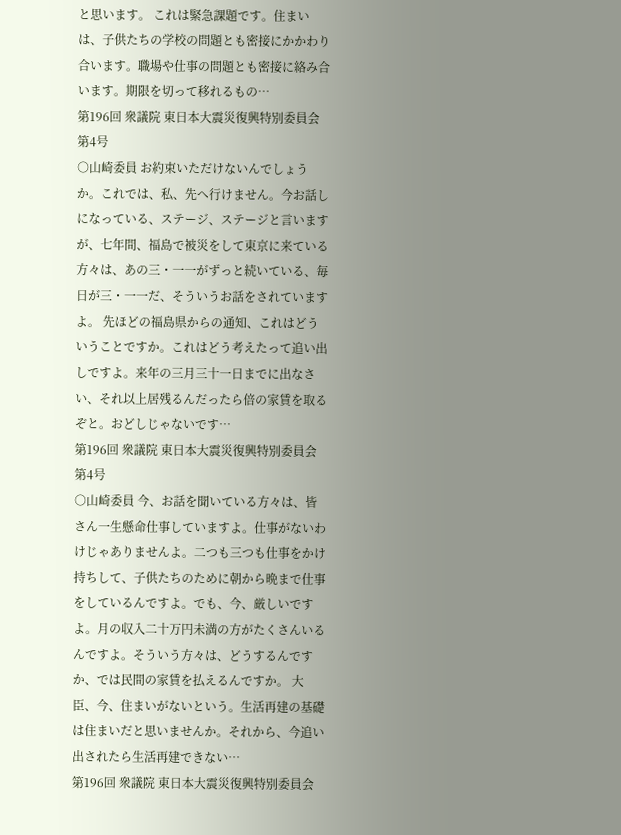と思います。 これは緊急課題です。住まいは、子供たちの学校の問題とも密接にかかわり合います。職場や仕事の問題とも密接に絡み合います。期限を切って移れるもの…
第196回 衆議院 東日本大震災復興特別委員会 第4号
○山崎委員 お約束いただけないんでしょうか。これでは、私、先へ行けません。今お話しになっている、ステージ、ステージと言いますが、七年間、福島で被災をして東京に来ている方々は、あの三・一一がずっと続いている、毎日が三・一一だ、そういうお話をされていますよ。 先ほどの福島県からの通知、これはどういうことですか。これはどう考えたって追い出しですよ。来年の三月三十一日までに出なさい、それ以上居残るんだったら倍の家賃を取るぞと。おどしじゃないです…
第196回 衆議院 東日本大震災復興特別委員会 第4号
○山崎委員 今、お話を聞いている方々は、皆さん一生懸命仕事していますよ。仕事がないわけじゃありませんよ。二つも三つも仕事をかけ持ちして、子供たちのために朝から晩まで仕事をしているんですよ。でも、今、厳しいですよ。月の収入二十万円未満の方がたくさんいるんですよ。そういう方々は、どうするんですか、では民間の家賃を払えるんですか。 大臣、今、住まいがないという。生活再建の基礎は住まいだと思いませんか。それから、今追い出されたら生活再建できない…
第196回 衆議院 東日本大震災復興特別委員会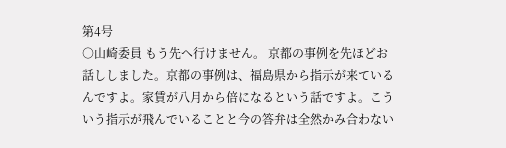第4号
○山崎委員 もう先へ行けません。 京都の事例を先ほどお話ししました。京都の事例は、福島県から指示が来ているんですよ。家賃が八月から倍になるという話ですよ。こういう指示が飛んでいることと今の答弁は全然かみ合わない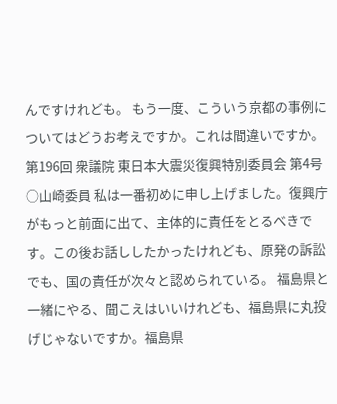んですけれども。 もう一度、こういう京都の事例についてはどうお考えですか。これは間違いですか。
第196回 衆議院 東日本大震災復興特別委員会 第4号
○山崎委員 私は一番初めに申し上げました。復興庁がもっと前面に出て、主体的に責任をとるべきです。この後お話ししたかったけれども、原発の訴訟でも、国の責任が次々と認められている。 福島県と一緒にやる、聞こえはいいけれども、福島県に丸投げじゃないですか。福島県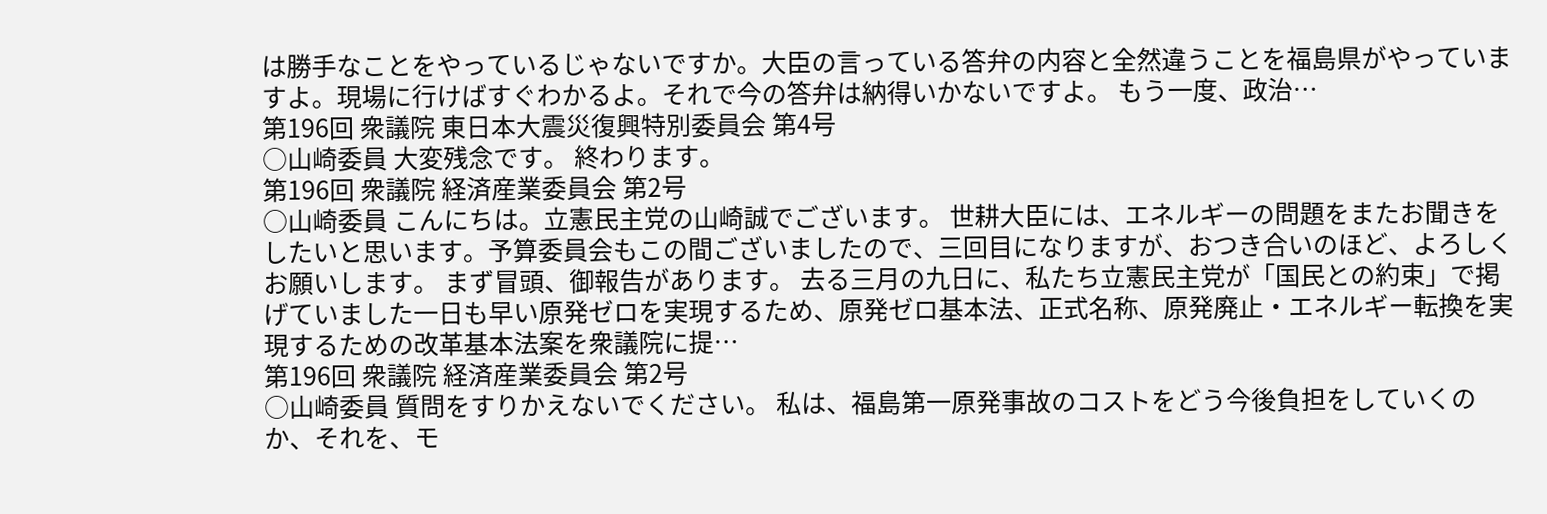は勝手なことをやっているじゃないですか。大臣の言っている答弁の内容と全然違うことを福島県がやっていますよ。現場に行けばすぐわかるよ。それで今の答弁は納得いかないですよ。 もう一度、政治…
第196回 衆議院 東日本大震災復興特別委員会 第4号
○山崎委員 大変残念です。 終わります。
第196回 衆議院 経済産業委員会 第2号
○山崎委員 こんにちは。立憲民主党の山崎誠でございます。 世耕大臣には、エネルギーの問題をまたお聞きをしたいと思います。予算委員会もこの間ございましたので、三回目になりますが、おつき合いのほど、よろしくお願いします。 まず冒頭、御報告があります。 去る三月の九日に、私たち立憲民主党が「国民との約束」で掲げていました一日も早い原発ゼロを実現するため、原発ゼロ基本法、正式名称、原発廃止・エネルギー転換を実現するための改革基本法案を衆議院に提…
第196回 衆議院 経済産業委員会 第2号
○山崎委員 質問をすりかえないでください。 私は、福島第一原発事故のコストをどう今後負担をしていくのか、それを、モ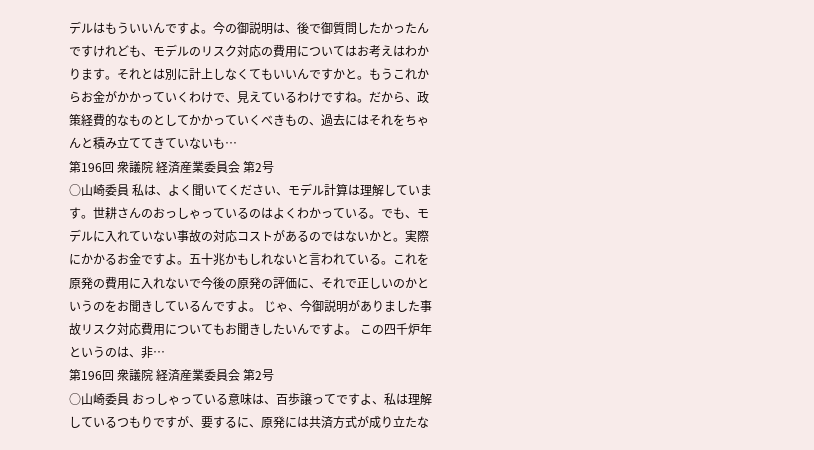デルはもういいんですよ。今の御説明は、後で御質問したかったんですけれども、モデルのリスク対応の費用についてはお考えはわかります。それとは別に計上しなくてもいいんですかと。もうこれからお金がかかっていくわけで、見えているわけですね。だから、政策経費的なものとしてかかっていくべきもの、過去にはそれをちゃんと積み立ててきていないも…
第196回 衆議院 経済産業委員会 第2号
○山崎委員 私は、よく聞いてください、モデル計算は理解しています。世耕さんのおっしゃっているのはよくわかっている。でも、モデルに入れていない事故の対応コストがあるのではないかと。実際にかかるお金ですよ。五十兆かもしれないと言われている。これを原発の費用に入れないで今後の原発の評価に、それで正しいのかというのをお聞きしているんですよ。 じゃ、今御説明がありました事故リスク対応費用についてもお聞きしたいんですよ。 この四千炉年というのは、非…
第196回 衆議院 経済産業委員会 第2号
○山崎委員 おっしゃっている意味は、百歩譲ってですよ、私は理解しているつもりですが、要するに、原発には共済方式が成り立たな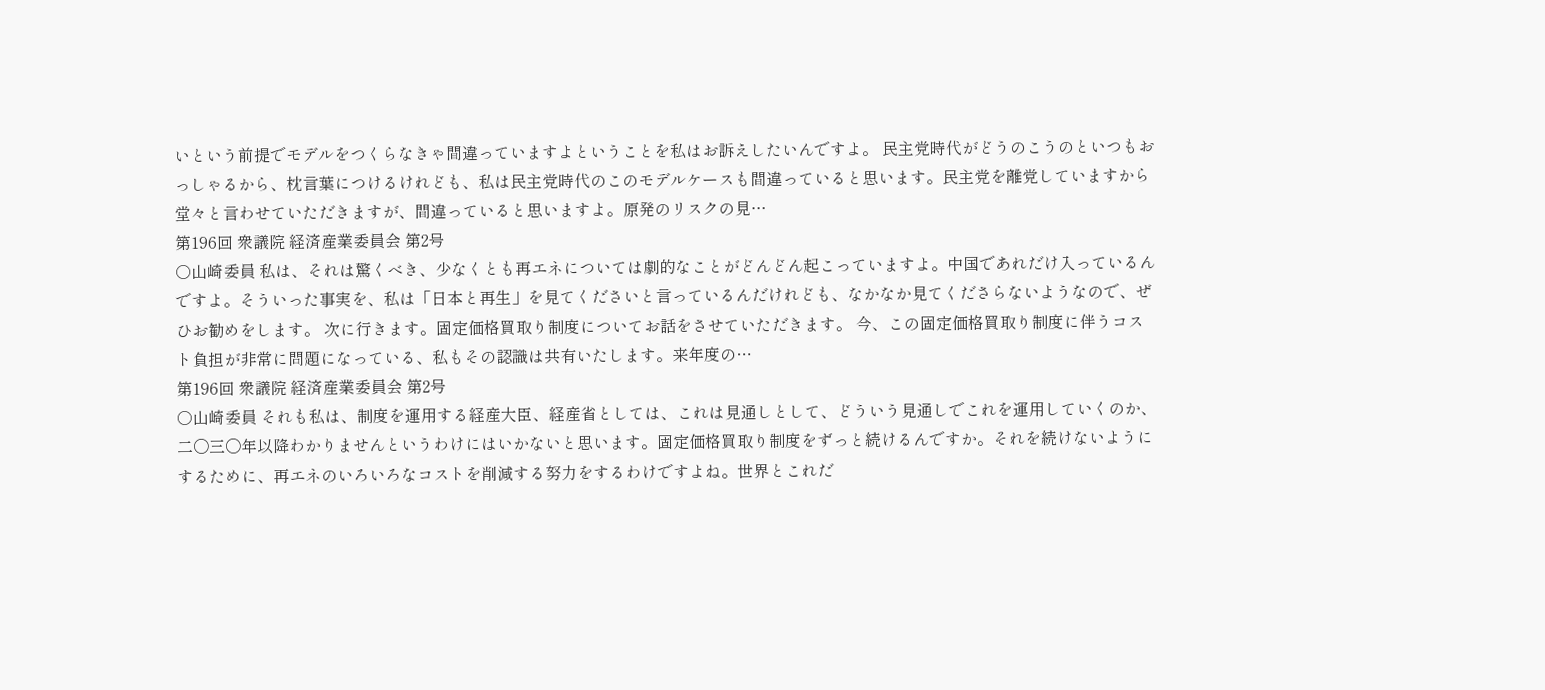いという前提でモデルをつくらなきゃ間違っていますよということを私はお訴えしたいんですよ。 民主党時代がどうのこうのといつもおっしゃるから、枕言葉につけるけれども、私は民主党時代のこのモデルケースも間違っていると思います。民主党を離党していますから堂々と言わせていただきますが、間違っていると思いますよ。原発のリスクの見…
第196回 衆議院 経済産業委員会 第2号
○山崎委員 私は、それは驚くべき、少なくとも再エネについては劇的なことがどんどん起こっていますよ。中国であれだけ入っているんですよ。そういった事実を、私は「日本と再生」を見てくださいと言っているんだけれども、なかなか見てくださらないようなので、ぜひお勧めをします。 次に行きます。固定価格買取り制度についてお話をさせていただきます。 今、この固定価格買取り制度に伴うコスト負担が非常に問題になっている、私もその認識は共有いたします。来年度の…
第196回 衆議院 経済産業委員会 第2号
○山崎委員 それも私は、制度を運用する経産大臣、経産省としては、これは見通しとして、どういう見通しでこれを運用していくのか、二〇三〇年以降わかりませんというわけにはいかないと思います。固定価格買取り制度をずっと続けるんですか。それを続けないようにするために、再エネのいろいろなコストを削減する努力をするわけですよね。世界とこれだ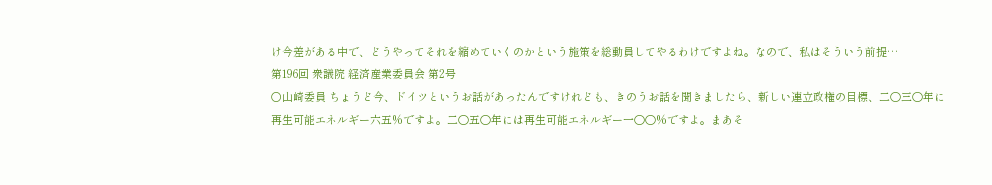け今差がある中で、どうやってそれを縮めていくのかという施策を総動員してやるわけですよね。なので、私はそういう前提…
第196回 衆議院 経済産業委員会 第2号
○山崎委員 ちょうど今、ドイツというお話があったんですけれども、きのうお話を聞きましたら、新しい連立政権の目標、二〇三〇年に再生可能エネルギー六五%ですよ。二〇五〇年には再生可能エネルギー一〇〇%ですよ。まあそ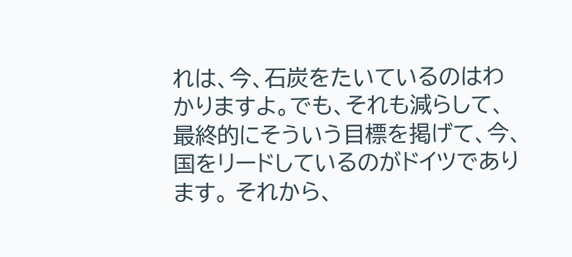れは、今、石炭をたいているのはわかりますよ。でも、それも減らして、最終的にそういう目標を掲げて、今、国をリードしているのがドイツであります。 それから、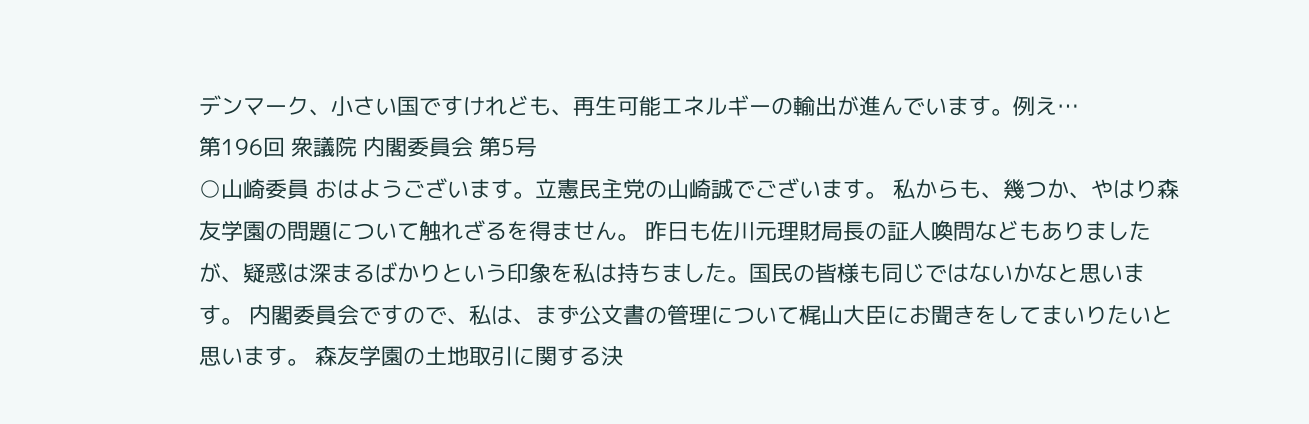デンマーク、小さい国ですけれども、再生可能エネルギーの輸出が進んでいます。例え…
第196回 衆議院 内閣委員会 第5号
○山崎委員 おはようございます。立憲民主党の山崎誠でございます。 私からも、幾つか、やはり森友学園の問題について触れざるを得ません。 昨日も佐川元理財局長の証人喚問などもありましたが、疑惑は深まるばかりという印象を私は持ちました。国民の皆様も同じではないかなと思います。 内閣委員会ですので、私は、まず公文書の管理について梶山大臣にお聞きをしてまいりたいと思います。 森友学園の土地取引に関する決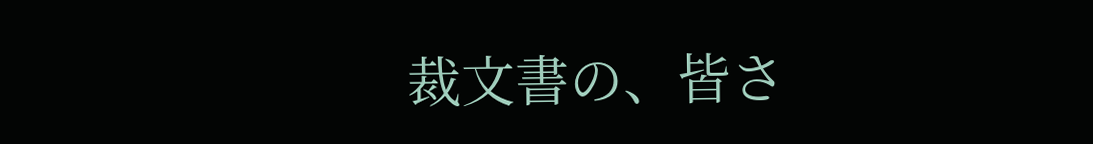裁文書の、皆さ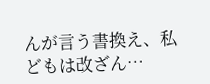んが言う書換え、私どもは改ざん…